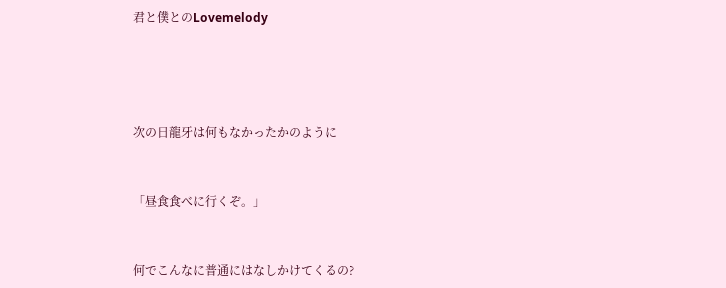君と僕とのLovemelody




次の日龍牙は何もなかったかのように


「昼食食べに行くぞ。」


何でこんなに普通にはなしかけてくるの?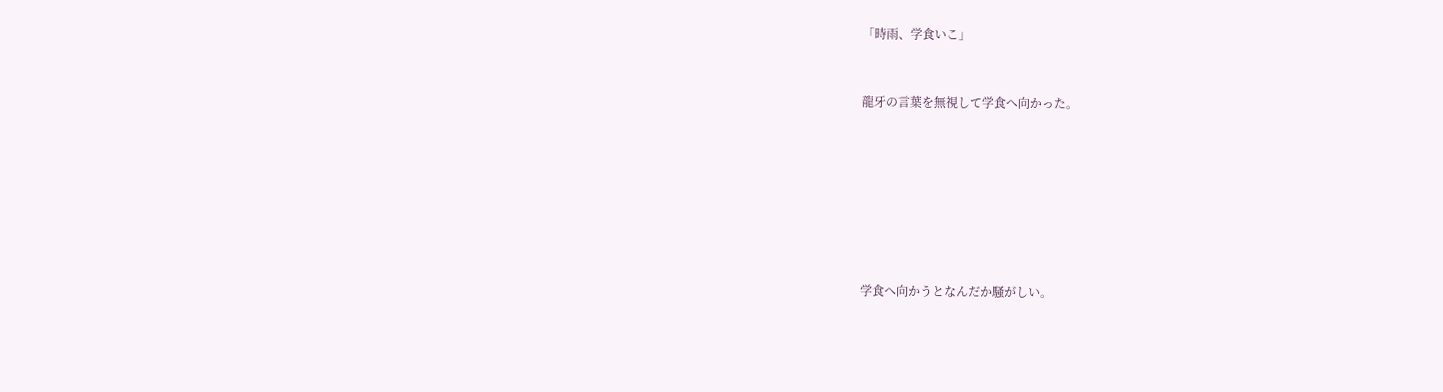「時雨、学食いこ」



龍牙の言葉を無視して学食へ向かった。










学食へ向かうとなんだか騒がしい。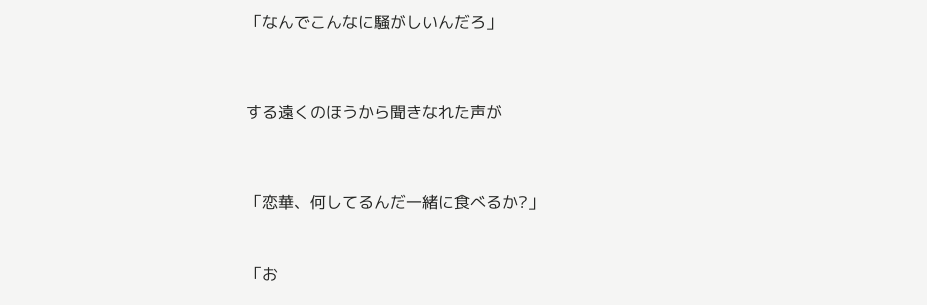「なんでこんなに騒がしいんだろ」




する遠くのほうから聞きなれた声が




「恋華、何してるんだ一緒に食べるか?」



「お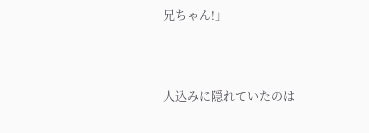兄ちゃん!」




人込みに隠れていたのは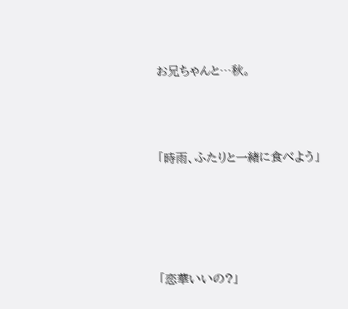お兄ちゃんと…秋。




「時雨、ふたりと一緒に食べよう」






「恋華いいの?」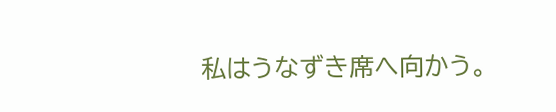私はうなずき席へ向かう。